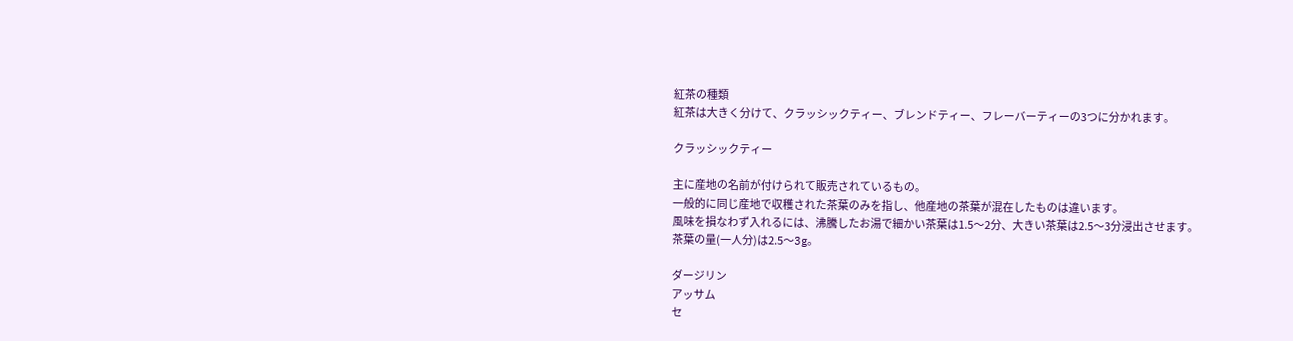紅茶の種類
紅茶は大きく分けて、クラッシックティー、ブレンドティー、フレーバーティーの3つに分かれます。

クラッシックティー

主に産地の名前が付けられて販売されているもの。
一般的に同じ産地で収穫された茶葉のみを指し、他産地の茶葉が混在したものは違います。
風味を損なわず入れるには、沸騰したお湯で細かい茶葉は1.5〜2分、大きい茶葉は2.5〜3分浸出させます。茶葉の量(一人分)は2.5〜3g。

ダージリン
アッサム
セ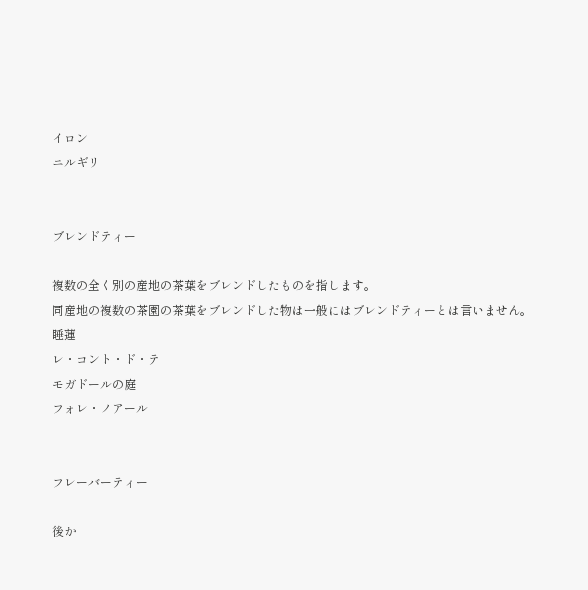イロン
ニルギリ


ブレンドティー

複数の全く別の産地の茶葉をブレンドしたものを指します。
同産地の複数の茶園の茶葉をブレンドした物は一般にはブレンドティーとは言いません。
睡蓮
レ・コント・ド・テ
モガドールの庭
フォレ・ノアール


フレーバーティー

後か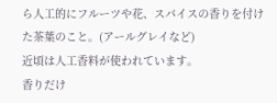ら人工的にフルーツや花、スパイスの香りを付けた茶葉のこと。(アールグレイなど)
近頃は人工香料が使われています。
香りだけ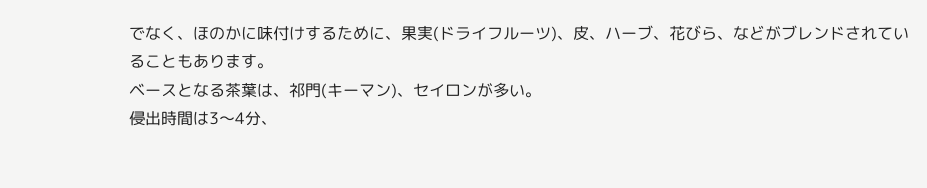でなく、ほのかに味付けするために、果実(ドライフルーツ)、皮、ハーブ、花びら、などがブレンドされていることもあります。
ベースとなる茶葉は、祁門(キーマン)、セイロンが多い。
侵出時間は3〜4分、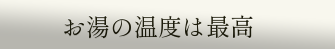お湯の温度は最高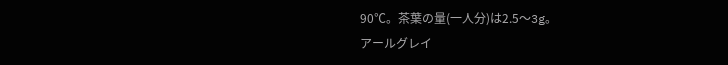90℃。茶葉の量(一人分)は2.5〜3g。
アールグレイ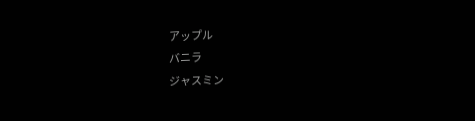アップル
バニラ
ジャスミン